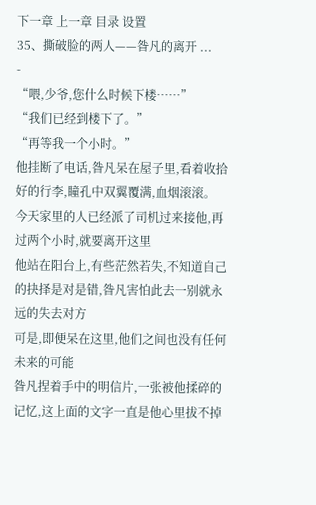下一章 上一章 目录 设置
35、撕破脸的两人——昝凡的离开 ...
-
“喂,少爷,您什么时候下楼……”
“我们已经到楼下了。”
“再等我一个小时。”
他挂断了电话,昝凡呆在屋子里,看着收拾好的行李,瞳孔中双翼覆满,血烟滚滚。
今天家里的人已经派了司机过来接他,再过两个小时,就要离开这里
他站在阳台上,有些茫然若失,不知道自己的抉择是对是错,昝凡害怕此去一别就永远的失去对方
可是,即便呆在这里,他们之间也没有任何未来的可能
昝凡捏着手中的明信片,一张被他揉碎的记忆,这上面的文字一直是他心里拔不掉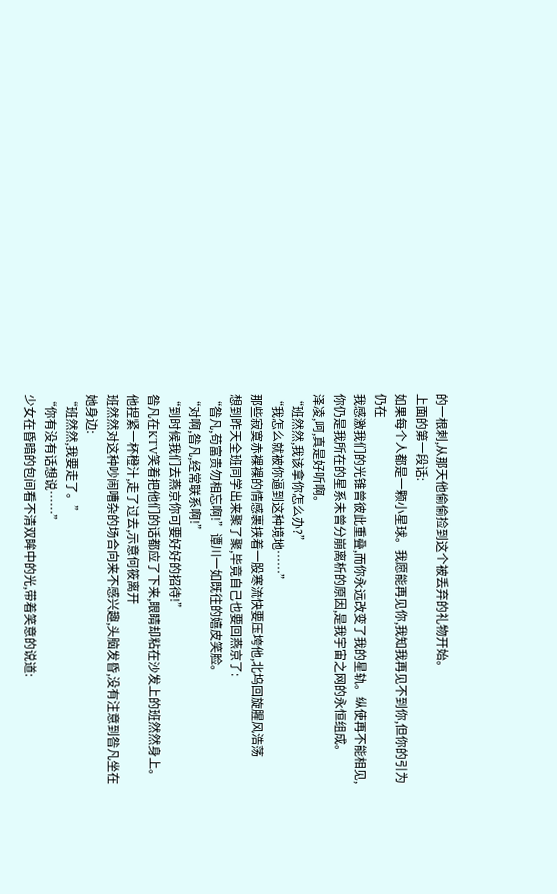的一根刺,从那天他偷偷捡到这个被丢弃的礼物开始。
上面的第一段话:
如果每个人都是一颗小星球。我愿能再见你,我知我再见不到你,但你的引为仍在
我感激我们的光锥曾彼此重叠,而你永远改变了我的星轨。纵使再不能相见,你仍是我所在的星系未曾分崩离析的原因,是我宇宙之网的永恒组成。
泽凌,呵,真是好听啊。
“班然然,我该拿你怎么办?”
“我怎么就被你逼到这种境地……”
那些寂寞赤裸裸的情感裹挟着一股寒流快要压垮他,北坞回旋腥风浩荡
想到昨天全班同学出来聚了聚,毕竟自己也要回燕京了:
“昝凡,苟富贵勿相忘啊!”谭川一如既往的嬉皮笑脸。
“对啊,昝凡,经常联系啊!”
“到时候我们去燕京你可要好好的招待!”
昝凡在KTV笑着把他们的话都应了下来,眼睛却粘在沙发上的班然然身上。
他捏紧一杯橙汁,走了过去,示意何筱离开
班然然对这种吵闹嘈杂的场合向来不感兴趣,头脑发昏,没有注意到昝凡坐在她身边:
“班然然,我要走了。”
“你有没有话想说……”
少女在昏暗的包间看不清双眸中的光,带着笑意的说道: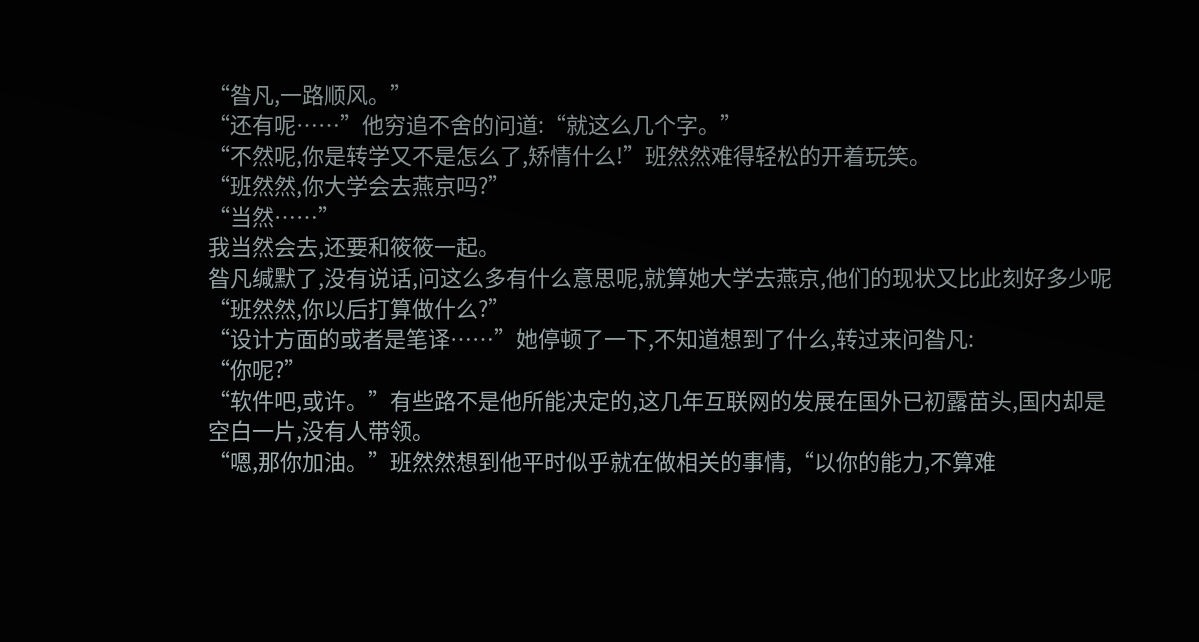“昝凡,一路顺风。”
“还有呢……”他穷追不舍的问道:“就这么几个字。”
“不然呢,你是转学又不是怎么了,矫情什么!”班然然难得轻松的开着玩笑。
“班然然,你大学会去燕京吗?”
“当然……”
我当然会去,还要和筱筱一起。
昝凡缄默了,没有说话,问这么多有什么意思呢,就算她大学去燕京,他们的现状又比此刻好多少呢
“班然然,你以后打算做什么?”
“设计方面的或者是笔译……”她停顿了一下,不知道想到了什么,转过来问昝凡:
“你呢?”
“软件吧,或许。”有些路不是他所能决定的,这几年互联网的发展在国外已初露苗头,国内却是空白一片,没有人带领。
“嗯,那你加油。”班然然想到他平时似乎就在做相关的事情,“以你的能力,不算难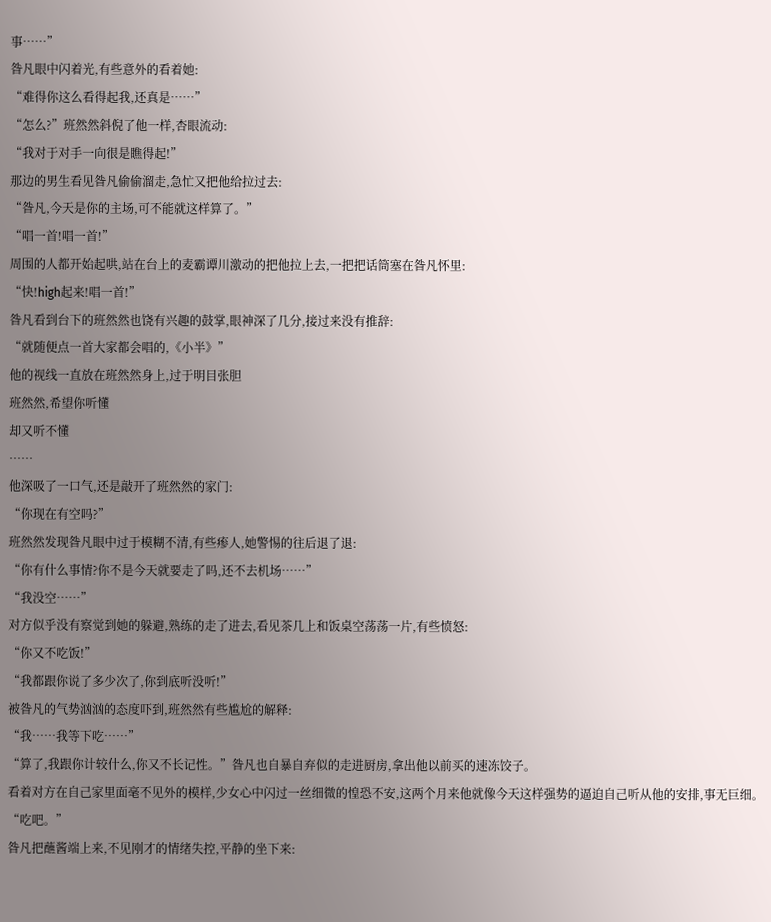事……”
昝凡眼中闪着光,有些意外的看着她:
“难得你这么看得起我,还真是……”
“怎么?”班然然斜倪了他一样,杏眼流动:
“我对于对手一向很是瞧得起!”
那边的男生看见昝凡偷偷溜走,急忙又把他给拉过去:
“昝凡,今天是你的主场,可不能就这样算了。”
“唱一首!唱一首!”
周围的人都开始起哄,站在台上的麦霸谭川激动的把他拉上去,一把把话筒塞在昝凡怀里:
“快!high起来!唱一首!”
昝凡看到台下的班然然也饶有兴趣的鼓掌,眼神深了几分,接过来没有推辞:
“就随便点一首大家都会唱的,《小半》”
他的视线一直放在班然然身上,过于明目张胆
班然然,希望你听懂
却又听不懂
……
他深吸了一口气,还是敲开了班然然的家门:
“你现在有空吗?”
班然然发现昝凡眼中过于模糊不清,有些瘆人,她警惕的往后退了退:
“你有什么事情?你不是今天就要走了吗,还不去机场……”
“我没空……”
对方似乎没有察觉到她的躲避,熟练的走了进去,看见茶几上和饭桌空荡荡一片,有些愤怒:
“你又不吃饭!”
“我都跟你说了多少次了,你到底听没听!”
被昝凡的气势汹汹的态度吓到,班然然有些尴尬的解释:
“我……我等下吃……”
“算了,我跟你计较什么,你又不长记性。”昝凡也自暴自弃似的走进厨房,拿出他以前买的速冻饺子。
看着对方在自己家里面毫不见外的模样,少女心中闪过一丝细微的惶恐不安,这两个月来他就像今天这样强势的逼迫自己听从他的安排,事无巨细。
“吃吧。”
昝凡把蘸酱端上来,不见刚才的情绪失控,平静的坐下来: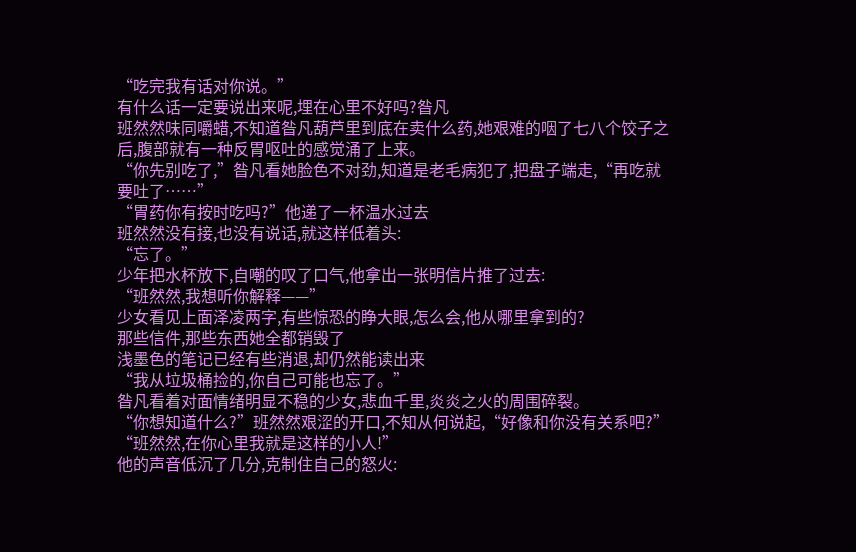“吃完我有话对你说。”
有什么话一定要说出来呢,埋在心里不好吗?昝凡
班然然味同嚼蜡,不知道昝凡葫芦里到底在卖什么药,她艰难的咽了七八个饺子之后,腹部就有一种反胃呕吐的感觉涌了上来。
“你先别吃了,”昝凡看她脸色不对劲,知道是老毛病犯了,把盘子端走,“再吃就要吐了……”
“胃药你有按时吃吗?”他递了一杯温水过去
班然然没有接,也没有说话,就这样低着头:
“忘了。”
少年把水杯放下,自嘲的叹了口气,他拿出一张明信片推了过去:
“班然然,我想听你解释——”
少女看见上面泽凌两字,有些惊恐的睁大眼,怎么会,他从哪里拿到的?
那些信件,那些东西她全都销毁了
浅墨色的笔记已经有些消退,却仍然能读出来
“我从垃圾桶捡的,你自己可能也忘了。”
昝凡看着对面情绪明显不稳的少女,悲血千里,炎炎之火的周围碎裂。
“你想知道什么?”班然然艰涩的开口,不知从何说起,“好像和你没有关系吧?”
“班然然,在你心里我就是这样的小人!”
他的声音低沉了几分,克制住自己的怒火: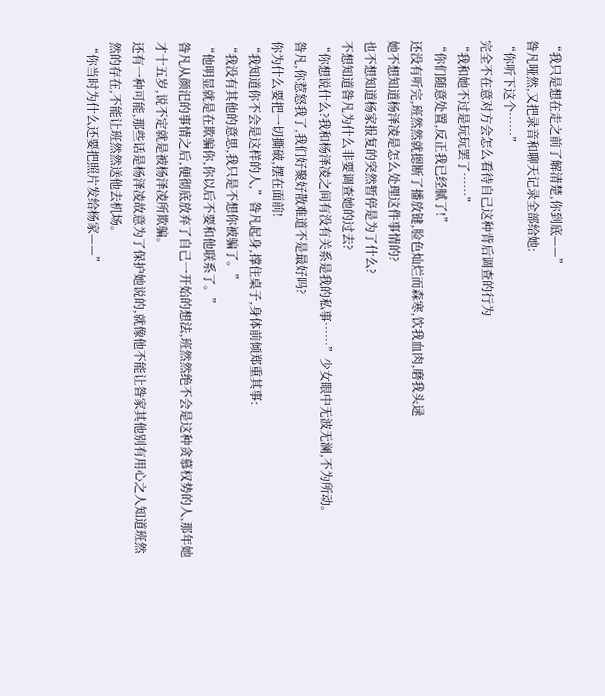“我只是想在走之前了解清楚,你到底——”
昝凡哑然,又把录音和聊天记录全部给她:
“你听下这个……”
完全不在意对方会怎么看待自己这种背后调查的行为
“我和她不过是玩玩罢了……”
“你们随意处置,反正我已经腻了!”
还没有听完,班然然就摁断了播放键,脸色灿烂而森寒,饮我血肉,磨我头逯
她不想知道杨泽凌是怎么处理这件事情的?
也不想知道杨家报复的突然暂停是为了什么?
不想知道昝凡为什么非要调查她的过去?
“你想说什么?我和杨泽凌之间有没有关系是我的私事……”少女眼中无波无澜,不为所动。
昝凡,你惹怒我了,我们好聚好散难道不是最好吗?
你为什么要把一切撕破,摆在面前!
“我知道你不会是这样的人,”昝凡起身,撑住桌子,身体前倾郑重其事:
“我没有其他的意思,我只是不想你被骗了。”
“他明显就是在欺骗你,你以后不要和他联系了。”
昝凡从颜汜的事情之后,便彻底放弃了自己一开始的想法,班然然绝不会是这种贪慕权势的人,那年她才十五岁,说不定就是被杨泽凌所欺骗。
还有一种可能,那些话是杨泽凌故意为了保护她说的,就像他不能让昝家其他别有用心之人知道班然然的存在,不能让班然然送他去机场。
“你当时为什么还要把照片发给杨家——”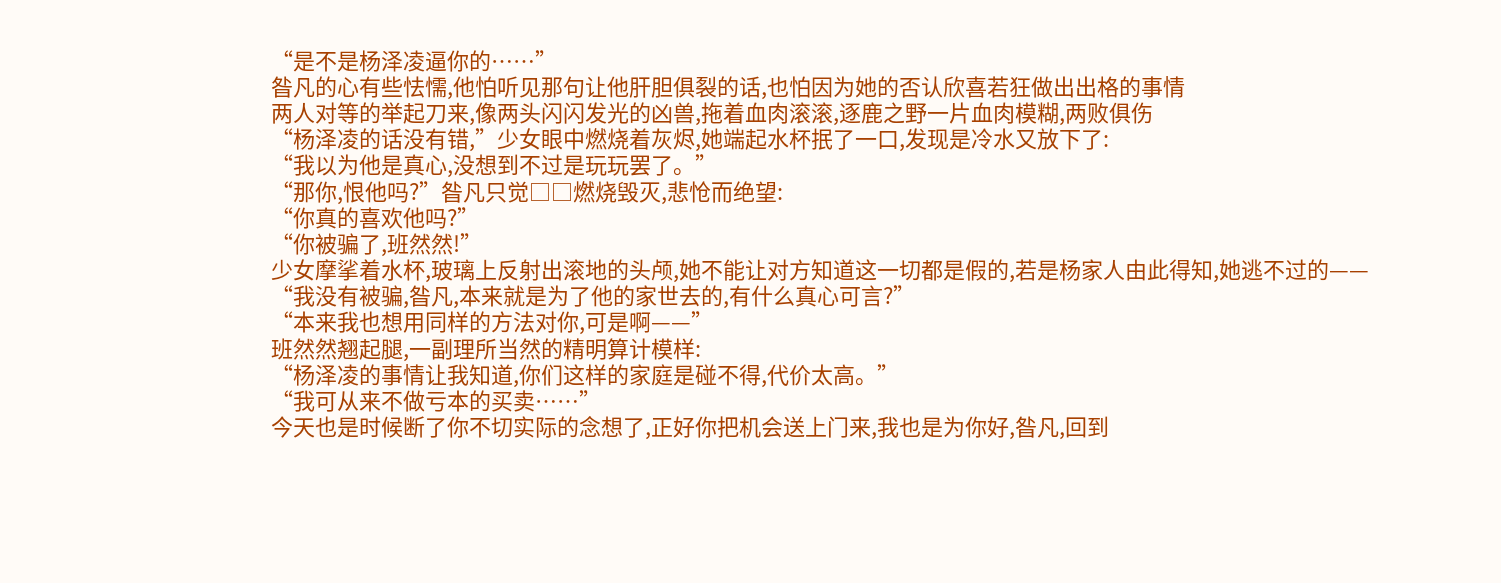“是不是杨泽凌逼你的……”
昝凡的心有些怯懦,他怕听见那句让他肝胆俱裂的话,也怕因为她的否认欣喜若狂做出出格的事情
两人对等的举起刀来,像两头闪闪发光的凶兽,拖着血肉滚滚,逐鹿之野一片血肉模糊,两败俱伤
“杨泽凌的话没有错,”少女眼中燃烧着灰烬,她端起水杯抿了一口,发现是冷水又放下了:
“我以为他是真心,没想到不过是玩玩罢了。”
“那你,恨他吗?”昝凡只觉□□燃烧毁灭,悲怆而绝望:
“你真的喜欢他吗?”
“你被骗了,班然然!”
少女摩挲着水杯,玻璃上反射出滚地的头颅,她不能让对方知道这一切都是假的,若是杨家人由此得知,她逃不过的——
“我没有被骗,昝凡,本来就是为了他的家世去的,有什么真心可言?”
“本来我也想用同样的方法对你,可是啊——”
班然然翘起腿,一副理所当然的精明算计模样:
“杨泽凌的事情让我知道,你们这样的家庭是碰不得,代价太高。”
“我可从来不做亏本的买卖……”
今天也是时候断了你不切实际的念想了,正好你把机会送上门来,我也是为你好,昝凡,回到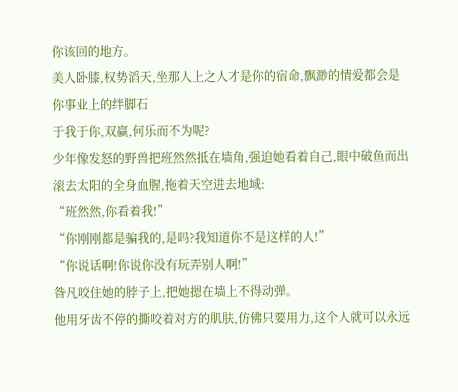你该回的地方。
美人卧膝,权势滔天,坐那人上之人才是你的宿命,飘渺的情爱都会是你事业上的绊脚石
于我于你,双赢,何乐而不为呢?
少年像发怒的野兽把班然然抵在墙角,强迫她看着自己,眼中破鱼而出滚去太阳的全身血腥,拖着天空进去地域:
“班然然,你看着我!”
“你刚刚都是骗我的,是吗?我知道你不是这样的人!”
“你说话啊!你说你没有玩弄别人啊!”
昝凡咬住她的脖子上,把她摁在墙上不得动弹。
他用牙齿不停的撕咬着对方的肌肤,仿佛只要用力,这个人就可以永远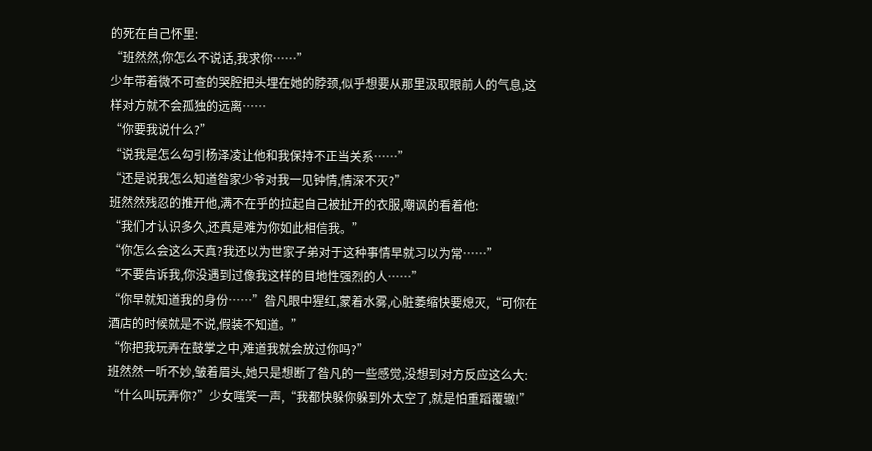的死在自己怀里:
“班然然,你怎么不说话,我求你……”
少年带着微不可查的哭腔把头埋在她的脖颈,似乎想要从那里汲取眼前人的气息,这样对方就不会孤独的远离……
“你要我说什么?”
“说我是怎么勾引杨泽凌让他和我保持不正当关系……”
“还是说我怎么知道昝家少爷对我一见钟情,情深不灭?”
班然然残忍的推开他,满不在乎的拉起自己被扯开的衣服,嘲讽的看着他:
“我们才认识多久,还真是难为你如此相信我。”
“你怎么会这么天真?我还以为世家子弟对于这种事情早就习以为常……”
“不要告诉我,你没遇到过像我这样的目地性强烈的人……”
“你早就知道我的身份……”昝凡眼中猩红,蒙着水雾,心脏萎缩快要熄灭,“可你在酒店的时候就是不说,假装不知道。”
“你把我玩弄在鼓掌之中,难道我就会放过你吗?”
班然然一听不妙,皱着眉头,她只是想断了昝凡的一些感觉,没想到对方反应这么大:
“什么叫玩弄你?”少女嗤笑一声,“我都快躲你躲到外太空了,就是怕重蹈覆辙!”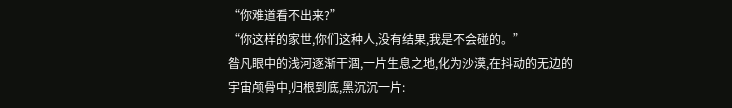“你难道看不出来?”
“你这样的家世,你们这种人,没有结果,我是不会碰的。”
昝凡眼中的浅河逐渐干涸,一片生息之地,化为沙漠,在抖动的无边的宇宙颅骨中,归根到底,黑沉沉一片: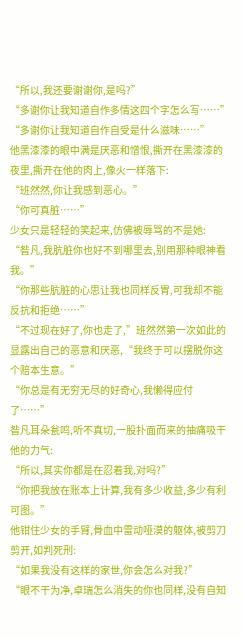“所以,我还要谢谢你,是吗?”
“多谢你让我知道自作多情这四个字怎么写……”
“多谢你让我知道自作自受是什么滋味……”
他黑漆漆的眼中满是厌恶和憎恨,撕开在黑漆漆的夜里,撕开在他的肉上,像火一样落下:
“班然然,你让我感到恶心。”
“你可真脏……”
少女只是轻轻的笑起来,仿佛被辱骂的不是她:
“昝凡,我肮脏你也好不到哪里去,别用那种眼神看我。”
“你那些肮脏的心思让我也同样反胃,可我却不能反抗和拒绝……”
“不过现在好了,你也走了,”班然然第一次如此的显露出自己的恶意和厌恶,“我终于可以摆脱你这个赔本生意。”
“你总是有无穷无尽的好奇心,我懒得应付了……”
昝凡耳朵瓮鸣,听不真切,一股扑面而来的抽痛吸干他的力气:
“所以,其实你都是在忍着我,对吗?”
“你把我放在账本上计算,我有多少收益,多少有利可图。”
他钳住少女的手臂,骨血中雷动哑漠的躯体,被剪刀剪开,如判死刑:
“如果我没有这样的家世,你会怎么对我?”
“眼不干为净,卓瑞怎么消失的你也同样,没有自知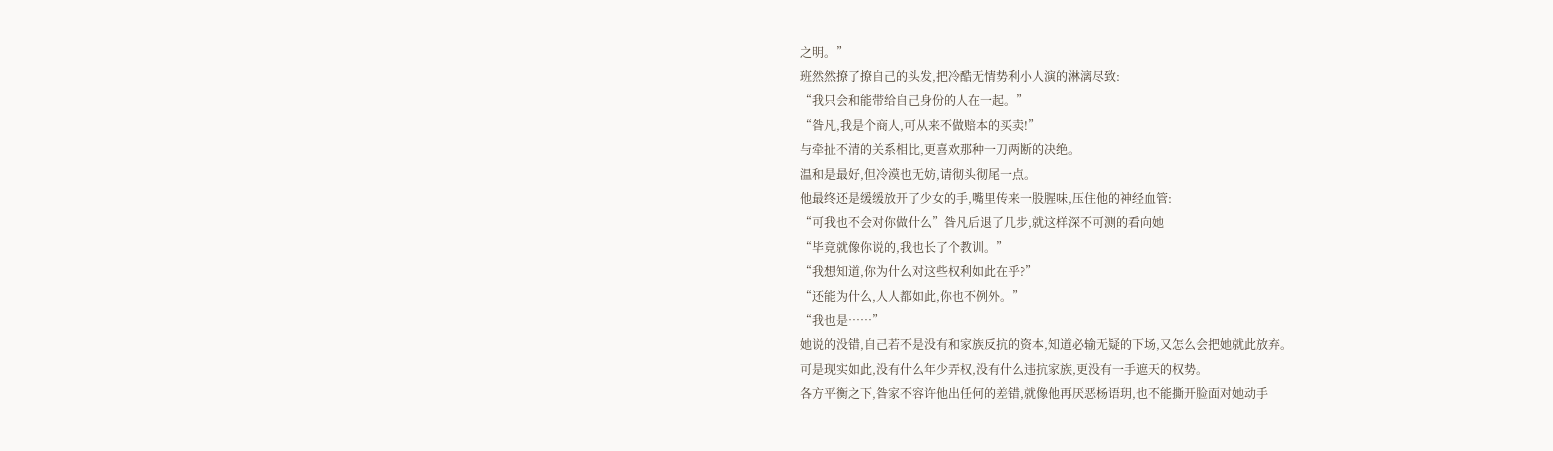之明。”
班然然撩了撩自己的头发,把冷酷无情势利小人演的淋漓尽致:
“我只会和能带给自己身份的人在一起。”
“昝凡,我是个商人,可从来不做赔本的买卖!”
与牵扯不清的关系相比,更喜欢那种一刀两断的决绝。
温和是最好,但冷漠也无妨,请彻头彻尾一点。
他最终还是缓缓放开了少女的手,嘴里传来一股腥味,压住他的神经血管:
“可我也不会对你做什么”昝凡后退了几步,就这样深不可测的看向她
“毕竟就像你说的,我也长了个教训。”
“我想知道,你为什么对这些权利如此在乎?”
“还能为什么,人人都如此,你也不例外。”
“我也是……”
她说的没错,自己若不是没有和家族反抗的资本,知道必输无疑的下场,又怎么会把她就此放弃。
可是现实如此,没有什么年少弄权,没有什么违抗家族,更没有一手遮天的权势。
各方平衡之下,昝家不容许他出任何的差错,就像他再厌恶杨语玥,也不能撕开脸面对她动手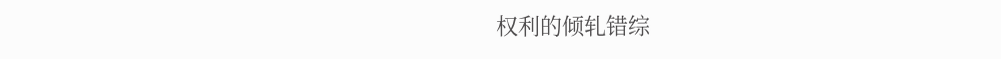权利的倾轧错综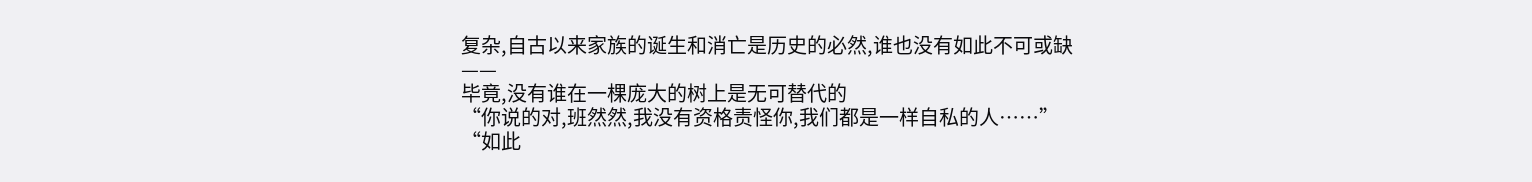复杂,自古以来家族的诞生和消亡是历史的必然,谁也没有如此不可或缺——
毕竟,没有谁在一棵庞大的树上是无可替代的
“你说的对,班然然,我没有资格责怪你,我们都是一样自私的人……”
“如此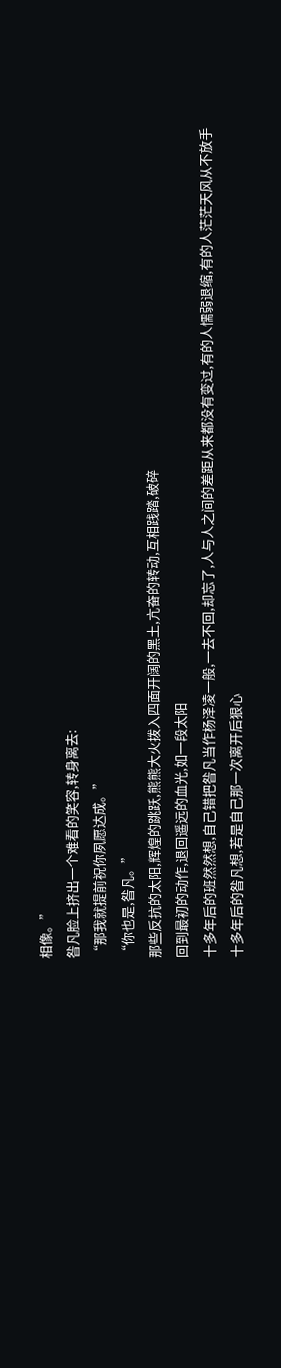相像。”
昝凡脸上挤出一个难看的笑容,转身离去:
“那我就提前祝你夙愿达成。”
“你也是,昝凡。”
那些反抗的太阳,辉煌的跳跃,熊熊大火拨入四面开阔的黑土,亢奋的转动,互相践踏,破碎
回到最初的动作,退回遥远的血光,如一段太阳
十多年后的班然然想,自己错把昝凡当作杨泽凌一般,一去不回,却忘了,人与人之间的差距从来都没有变过,有的人懦弱退缩,有的人茫茫天风从不放手
十多年后的昝凡想,若是自己那一次离开后狠心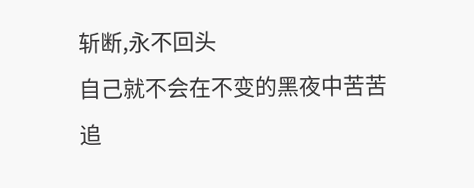斩断,永不回头
自己就不会在不变的黑夜中苦苦追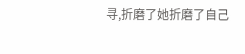寻,折磨了她折磨了自己